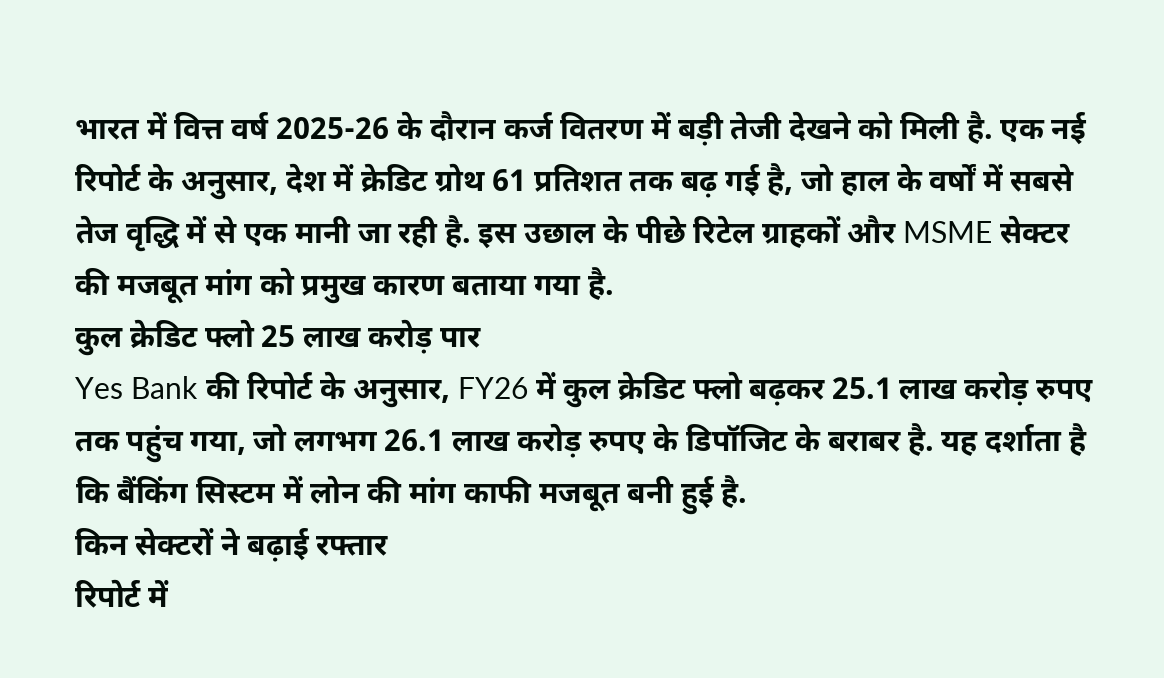भारत में वित्त वर्ष 2025-26 के दौरान कर्ज वितरण में बड़ी तेजी देखने को मिली है. एक नई रिपोर्ट के अनुसार, देश में क्रेडिट ग्रोथ 61 प्रतिशत तक बढ़ गई है, जो हाल के वर्षों में सबसे तेज वृद्धि में से एक मानी जा रही है. इस उछाल के पीछे रिटेल ग्राहकों और MSME सेक्टर की मजबूत मांग को प्रमुख कारण बताया गया है.
कुल क्रेडिट फ्लो 25 लाख करोड़ पार
Yes Bank की रिपोर्ट के अनुसार, FY26 में कुल क्रेडिट फ्लो बढ़कर 25.1 लाख करोड़ रुपए तक पहुंच गया, जो लगभग 26.1 लाख करोड़ रुपए के डिपॉजिट के बराबर है. यह दर्शाता है कि बैंकिंग सिस्टम में लोन की मांग काफी मजबूत बनी हुई है.
किन सेक्टरों ने बढ़ाई रफ्तार
रिपोर्ट में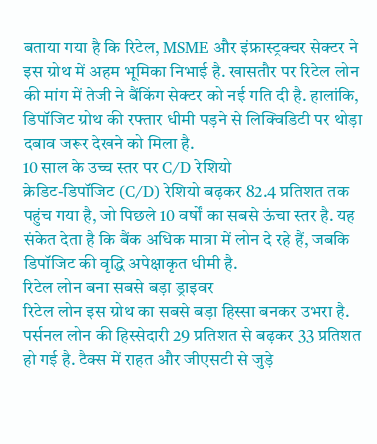बताया गया है कि रिटेल, MSME और इंफ्रास्ट्रक्चर सेक्टर ने इस ग्रोथ में अहम भूमिका निभाई है. खासतौर पर रिटेल लोन की मांग में तेजी ने बैंकिंग सेक्टर को नई गति दी है. हालांकि, डिपॉजिट ग्रोथ की रफ्तार धीमी पड़ने से लिक्विडिटी पर थोड़ा दबाव जरूर देखने को मिला है.
10 साल के उच्च स्तर पर C/D रेशियो
क्रेडिट-डिपॉजिट (C/D) रेशियो बढ़कर 82.4 प्रतिशत तक पहुंच गया है, जो पिछले 10 वर्षों का सबसे ऊंचा स्तर है. यह संकेत देता है कि बैंक अधिक मात्रा में लोन दे रहे हैं, जबकि डिपॉजिट की वृद्धि अपेक्षाकृत धीमी है.
रिटेल लोन बना सबसे बड़ा ड्राइवर
रिटेल लोन इस ग्रोथ का सबसे बड़ा हिस्सा बनकर उभरा है. पर्सनल लोन की हिस्सेदारी 29 प्रतिशत से बढ़कर 33 प्रतिशत हो गई है. टैक्स में राहत और जीएसटी से जुड़े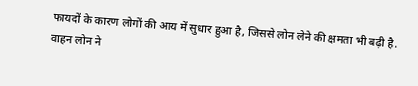फायदों के कारण लोगों की आय में सुधार हुआ है, जिससे लोन लेने की क्षमता भी बढ़ी है.
वाहन लोन ने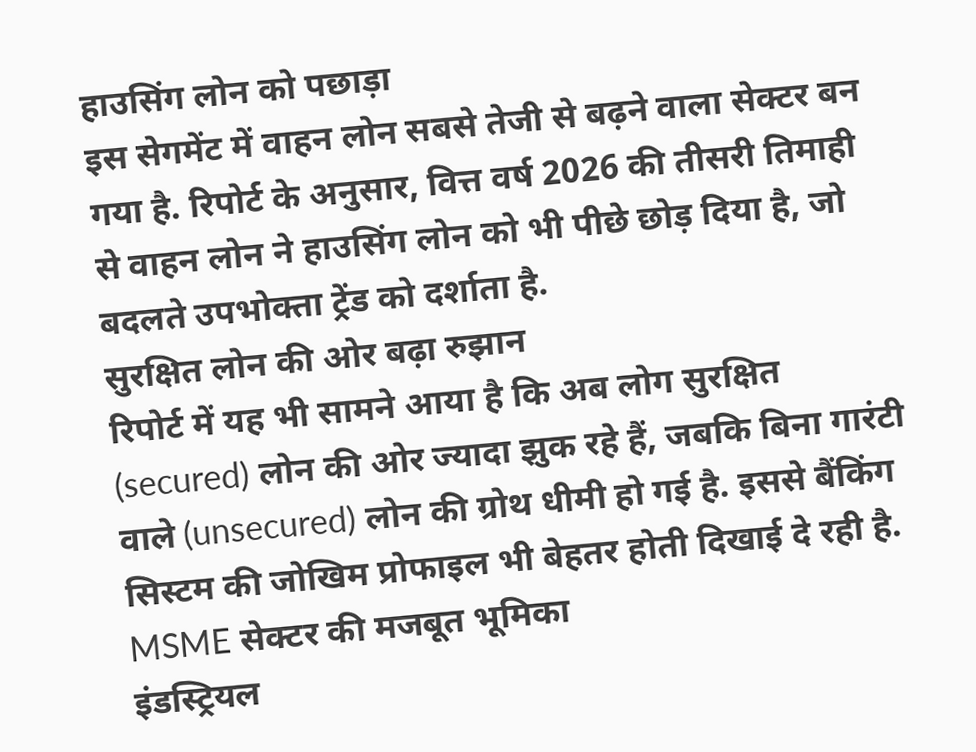हाउसिंग लोन को पछाड़ा
इस सेगमेंट में वाहन लोन सबसे तेजी से बढ़ने वाला सेक्टर बन गया है. रिपोर्ट के अनुसार, वित्त वर्ष 2026 की तीसरी तिमाही से वाहन लोन ने हाउसिंग लोन को भी पीछे छोड़ दिया है, जो बदलते उपभोक्ता ट्रेंड को दर्शाता है.
सुरक्षित लोन की ओर बढ़ा रुझान
रिपोर्ट में यह भी सामने आया है कि अब लोग सुरक्षित (secured) लोन की ओर ज्यादा झुक रहे हैं, जबकि बिना गारंटी वाले (unsecured) लोन की ग्रोथ धीमी हो गई है. इससे बैंकिंग सिस्टम की जोखिम प्रोफाइल भी बेहतर होती दिखाई दे रही है.
MSME सेक्टर की मजबूत भूमिका
इंडस्ट्रियल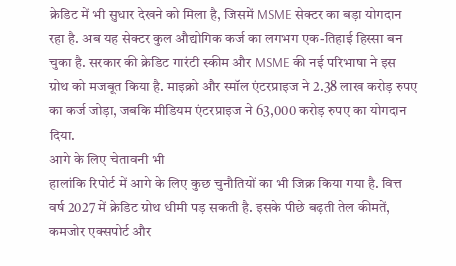क्रेडिट में भी सुधार देखने को मिला है, जिसमें MSME सेक्टर का बड़ा योगदान रहा है. अब यह सेक्टर कुल औद्योगिक कर्ज का लगभग एक-तिहाई हिस्सा बन चुका है. सरकार की क्रेडिट गारंटी स्कीम और MSME की नई परिभाषा ने इस ग्रोथ को मजबूत किया है. माइक्रो और स्मॉल एंटरप्राइज ने 2.38 लाख करोड़ रुपए का कर्ज जोड़ा, जबकि मीडियम एंटरप्राइज ने 63,000 करोड़ रुपए का योगदान दिया.
आगे के लिए चेतावनी भी
हालांकि रिपोर्ट में आगे के लिए कुछ चुनौतियों का भी जिक्र किया गया है. वित्त वर्ष 2027 में क्रेडिट ग्रोथ धीमी पड़ सकती है. इसके पीछे बढ़ती तेल कीमतें, कमजोर एक्सपोर्ट और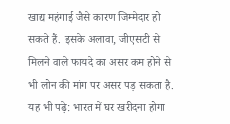खाद्य महंगाई जैसे कारण जिम्मेदार हो सकते हैं. इसके अलावा, जीएसटी से मिलने वाले फायदे का असर कम होने से भी लोन की मांग पर असर पड़ सकता है.
यह भी पढ़े: भारत में घर खरीदना होगा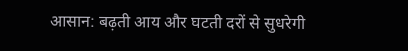आसान: बढ़ती आय और घटती दरों से सुधरेगी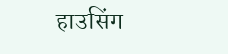हाउसिंग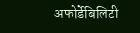अफोर्डेबिलिटी